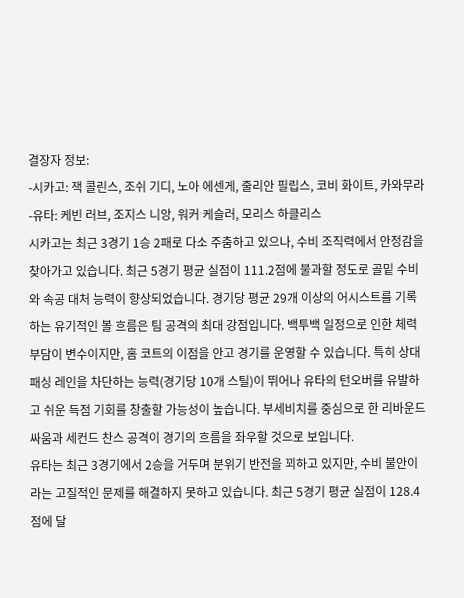결장자 정보:
-시카고: 잭 콜린스, 조쉬 기디, 노아 에센게, 줄리안 필립스, 코비 화이트, 카와무라
-유타: 케빈 러브, 조지스 니앙, 워커 케슬러, 모리스 하클리스
시카고는 최근 3경기 1승 2패로 다소 주춤하고 있으나, 수비 조직력에서 안정감을 찾아가고 있습니다. 최근 5경기 평균 실점이 111.2점에 불과할 정도로 골밑 수비와 속공 대처 능력이 향상되었습니다. 경기당 평균 29개 이상의 어시스트를 기록하는 유기적인 볼 흐름은 팀 공격의 최대 강점입니다. 백투백 일정으로 인한 체력 부담이 변수이지만, 홈 코트의 이점을 안고 경기를 운영할 수 있습니다. 특히 상대 패싱 레인을 차단하는 능력(경기당 10개 스틸)이 뛰어나 유타의 턴오버를 유발하고 쉬운 득점 기회를 창출할 가능성이 높습니다. 부세비치를 중심으로 한 리바운드 싸움과 세컨드 찬스 공격이 경기의 흐름을 좌우할 것으로 보입니다.
유타는 최근 3경기에서 2승을 거두며 분위기 반전을 꾀하고 있지만, 수비 불안이라는 고질적인 문제를 해결하지 못하고 있습니다. 최근 5경기 평균 실점이 128.4점에 달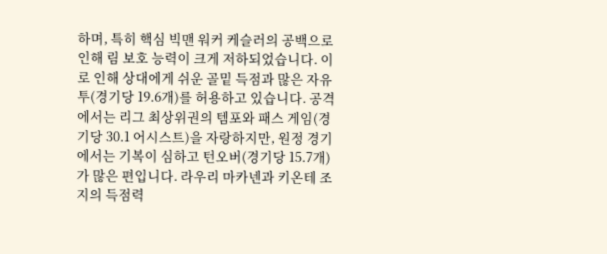하며, 특히 핵심 빅맨 워커 케슬러의 공백으로 인해 림 보호 능력이 크게 저하되었습니다. 이로 인해 상대에게 쉬운 골밑 득점과 많은 자유투(경기당 19.6개)를 허용하고 있습니다. 공격에서는 리그 최상위권의 템포와 패스 게임(경기당 30.1 어시스트)을 자랑하지만, 원정 경기에서는 기복이 심하고 턴오버(경기당 15.7개)가 많은 편입니다. 라우리 마카넨과 키온테 조지의 득점력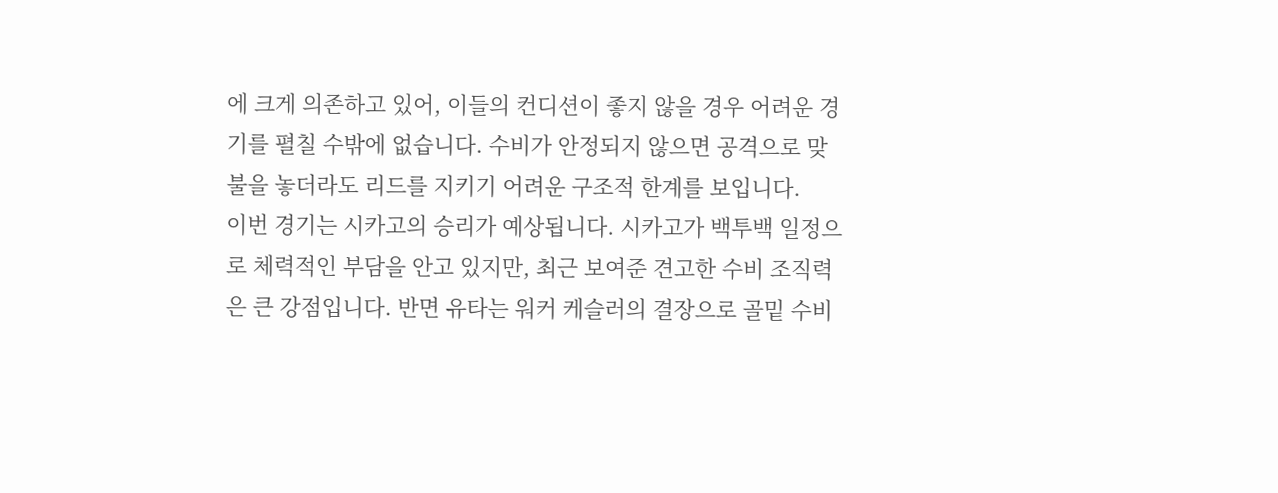에 크게 의존하고 있어, 이들의 컨디션이 좋지 않을 경우 어려운 경기를 펼칠 수밖에 없습니다. 수비가 안정되지 않으면 공격으로 맞불을 놓더라도 리드를 지키기 어려운 구조적 한계를 보입니다.
이번 경기는 시카고의 승리가 예상됩니다. 시카고가 백투백 일정으로 체력적인 부담을 안고 있지만, 최근 보여준 견고한 수비 조직력은 큰 강점입니다. 반면 유타는 워커 케슬러의 결장으로 골밑 수비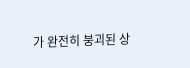가 완전히 붕괴된 상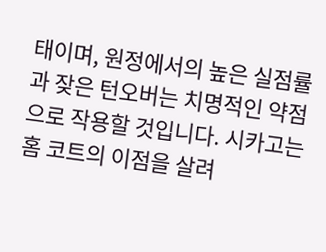태이며, 원정에서의 높은 실점률과 잦은 턴오버는 치명적인 약점으로 작용할 것입니다. 시카고는 홈 코트의 이점을 살려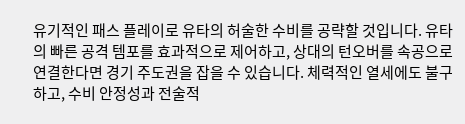유기적인 패스 플레이로 유타의 허술한 수비를 공략할 것입니다. 유타의 빠른 공격 템포를 효과적으로 제어하고, 상대의 턴오버를 속공으로 연결한다면 경기 주도권을 잡을 수 있습니다. 체력적인 열세에도 불구하고, 수비 안정성과 전술적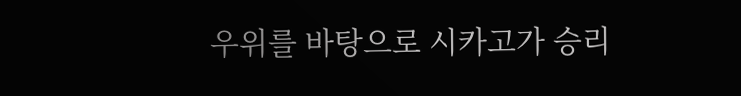우위를 바탕으로 시카고가 승리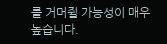를 거머쥘 가능성이 매우 높습니다.